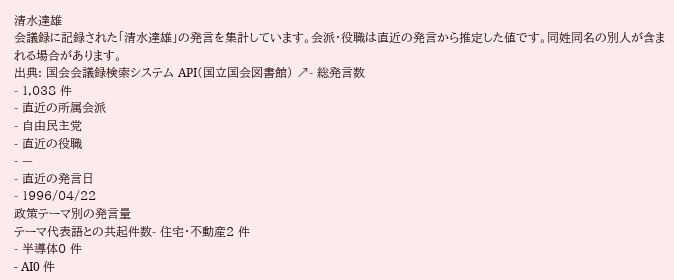清水達雄
会議録に記録された「清水達雄」の発言を集計しています。会派・役職は直近の発言から推定した値です。同姓同名の別人が含まれる場合があります。
出典: 国会会議録検索システム API(国立国会図書館) ↗- 総発言数
- 1,038 件
- 直近の所属会派
- 自由民主党
- 直近の役職
- —
- 直近の発言日
- 1996/04/22
政策テーマ別の発言量
テーマ代表語との共起件数- 住宅・不動産2 件
- 半導体0 件
- AI0 件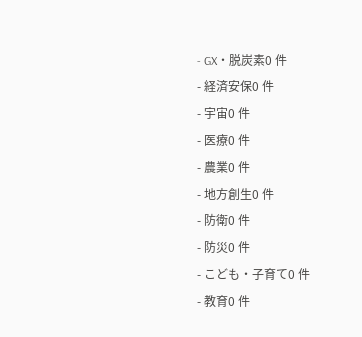- GX・脱炭素0 件
- 経済安保0 件
- 宇宙0 件
- 医療0 件
- 農業0 件
- 地方創生0 件
- 防衛0 件
- 防災0 件
- こども・子育て0 件
- 教育0 件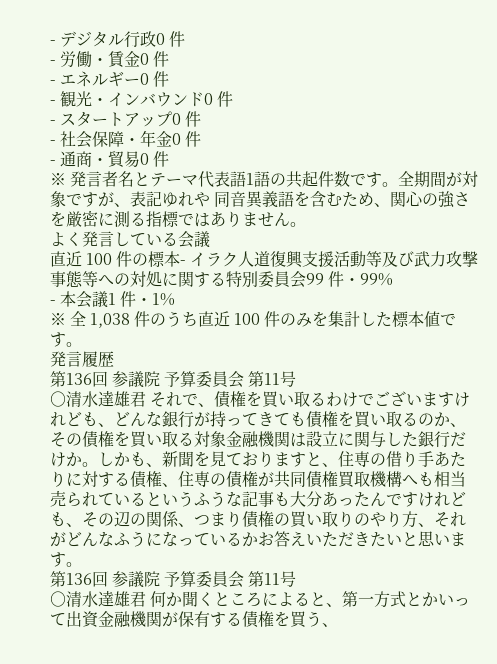- デジタル行政0 件
- 労働・賃金0 件
- エネルギー0 件
- 観光・インバウンド0 件
- スタートアップ0 件
- 社会保障・年金0 件
- 通商・貿易0 件
※ 発言者名とテーマ代表語1語の共起件数です。全期間が対象ですが、表記ゆれや 同音異義語を含むため、関心の強さを厳密に測る指標ではありません。
よく発言している会議
直近 100 件の標本- イラク人道復興支援活動等及び武力攻撃事態等への対処に関する特別委員会99 件・99%
- 本会議1 件・1%
※ 全 1,038 件のうち直近 100 件のみを集計した標本値です。
発言履歴
第136回 参議院 予算委員会 第11号
○清水達雄君 それで、債権を買い取るわけでございますけれども、どんな銀行が持ってきても債権を買い取るのか、その債権を買い取る対象金融機関は設立に関与した銀行だけか。しかも、新聞を見ておりますと、住専の借り手あたりに対する債権、住専の債権が共同債権買取機構へも相当売られているというふうな記事も大分あったんですけれども、その辺の関係、つまり債権の買い取りのやり方、それがどんなふうになっているかお答えいただきたいと思います。
第136回 参議院 予算委員会 第11号
○清水達雄君 何か聞くところによると、第一方式とかいって出資金融機関が保有する債権を買う、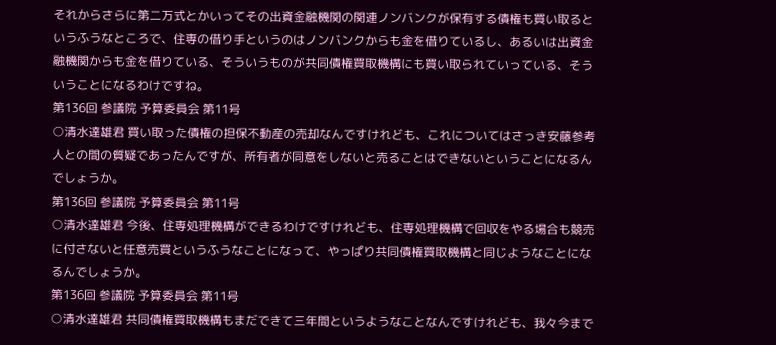それからさらに第二万式とかいってその出資金融機関の関連ノンバンクが保有する債権も買い取るというふうなところで、住専の借り手というのはノンバンクからも金を借りているし、あるいは出資金融機関からも金を借りている、そういうものが共同債権買取機構にも買い取られていっている、そういうことになるわけですね。
第136回 参議院 予算委員会 第11号
○清水達雄君 買い取った債権の担保不動産の売却なんですけれども、これについてはさっき安藤参考人との間の質疑であったんですが、所有者が同意をしないと売ることはできないということになるんでしょうか。
第136回 参議院 予算委員会 第11号
○清水達雄君 今後、住専処理機構ができるわけですけれども、住専処理機構で回収をやる場合も競売に付さないと任意売買というふうなことになって、やっぱり共同債権買取機構と同じようなことになるんでしょうか。
第136回 参議院 予算委員会 第11号
○清水達雄君 共同債権買取機構もまだできて三年間というようなことなんですけれども、我々今まで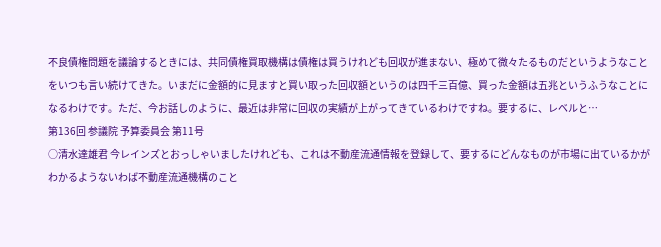不良債権問題を議論するときには、共同債権買取機構は債権は買うけれども回収が進まない、極めて微々たるものだというようなことをいつも言い続けてきた。いまだに金額的に見ますと買い取った回収額というのは四千三百億、買った金額は五兆というふうなことになるわけです。ただ、今お話しのように、最近は非常に回収の実績が上がってきているわけですね。要するに、レベルと…
第136回 参議院 予算委員会 第11号
○清水達雄君 今レインズとおっしゃいましたけれども、これは不動産流通情報を登録して、要するにどんなものが市場に出ているかがわかるようないわば不動産流通機構のこと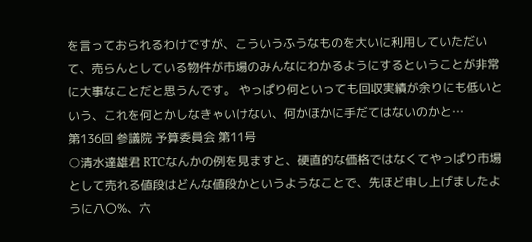を言っておられるわけですが、こういうふうなものを大いに利用していただいて、売らんとしている物件が市場のみんなにわかるようにするということが非常に大事なことだと思うんです。 やっぱり何といっても回収実績が余りにも低いという、これを何とかしなきゃいけない、何かほかに手だてはないのかと…
第136回 参議院 予算委員会 第11号
○清水達雄君 RTCなんかの例を見ますと、硬直的な価格ではなくてやっぱり市場として売れる値段はどんな値段かというようなことで、先ほど申し上げましたように八〇%、六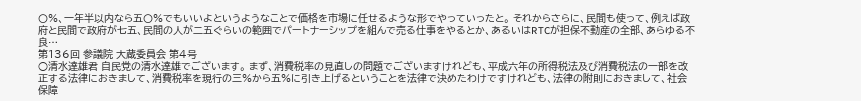〇%、一年半以内なら五〇%でもいいよというようなことで価格を市場に任せるような形でやっていったと。 それからさらに、民間も使って、例えば政府と民間で政府が七五、民間の人が二五ぐらいの範囲でパートナーシップを組んで売る仕事をやるとか、あるいはRTCが担保不動産の全部、あらゆる不良…
第136回 参議院 大蔵委員会 第4号
○清水達雄君 自民党の清水達雄でございます。 まず、消費税率の見直しの問題でございますけれども、平成六年の所得税法及び消費税法の一部を改正する法律におきまして、消費税率を現行の三%から五%に引き上げるということを法律で決めたわけですけれども、法律の附則におきまして、社会保障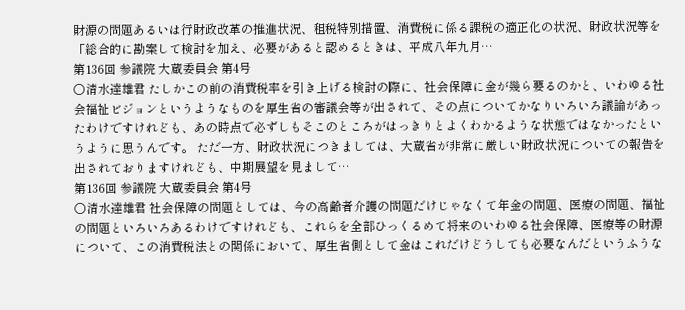財源の問題あるいは行財政改革の推進状況、租税特別措置、消費税に係る課税の適正化の状況、財政状況等を「総合的に勘案して検討を加え、必要があると認めるときは、平成八年九月…
第136回 参議院 大蔵委員会 第4号
○清水達雄君 たしかこの前の消費税率を引き上げる検討の際に、社会保障に金が幾ら要るのかと、いわゆる社会福祉ビジョンというようなものを厚生省の審議会等が出されて、その点についてかなりいろいろ議論があったわけですけれども、あの時点で必ずしもそこのところがはっきりとよくわかるような状態ではなかったというように思うんです。 ただ一方、財政状況につきましては、大蔵省が非常に厳しい財政状況についての報告を出されておりますけれども、中期展望を見まして…
第136回 参議院 大蔵委員会 第4号
○清水達雄君 社会保障の問題としては、今の高齢者介護の問題だけじゃなくて年金の問題、医療の問題、福祉の問題といろいろあるわけですけれども、これらを全部ひっくるめて将来のいわゆる社会保障、医療等の財源について、この消費税法との関係において、厚生省側として金はこれだけどうしても必要なんだというふうな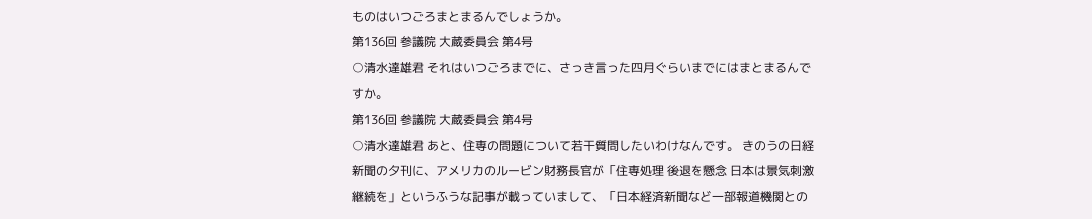ものはいつごろまとまるんでしょうか。
第136回 参議院 大蔵委員会 第4号
○清水達雄君 それはいつごろまでに、さっき言った四月ぐらいまでにはまとまるんですか。
第136回 参議院 大蔵委員会 第4号
○清水達雄君 あと、住専の問題について若干質問したいわけなんです。 きのうの日経新聞の夕刊に、アメリカのルービン財務長官が「住専処理 後退を懸念 日本は景気刺激継続を」というふうな記事が載っていまして、「日本経済新聞など一部報道機関との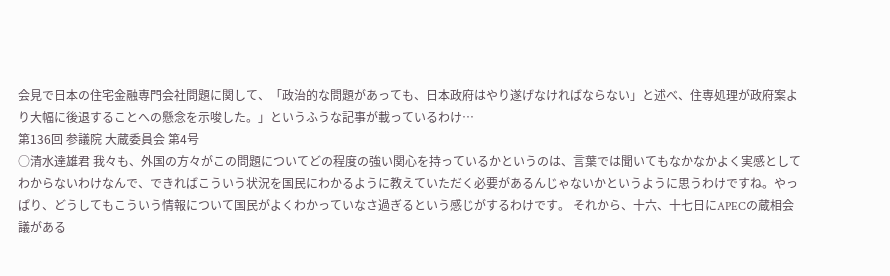会見で日本の住宅金融専門会社問題に関して、「政治的な問題があっても、日本政府はやり遂げなければならない」と述べ、住専処理が政府案より大幅に後退することへの懸念を示唆した。」というふうな記事が載っているわけ…
第136回 参議院 大蔵委員会 第4号
○清水達雄君 我々も、外国の方々がこの問題についてどの程度の強い関心を持っているかというのは、言葉では聞いてもなかなかよく実感としてわからないわけなんで、できればこういう状況を国民にわかるように教えていただく必要があるんじゃないかというように思うわけですね。やっぱり、どうしてもこういう情報について国民がよくわかっていなさ過ぎるという感じがするわけです。 それから、十六、十七日にAPECの蔵相会議がある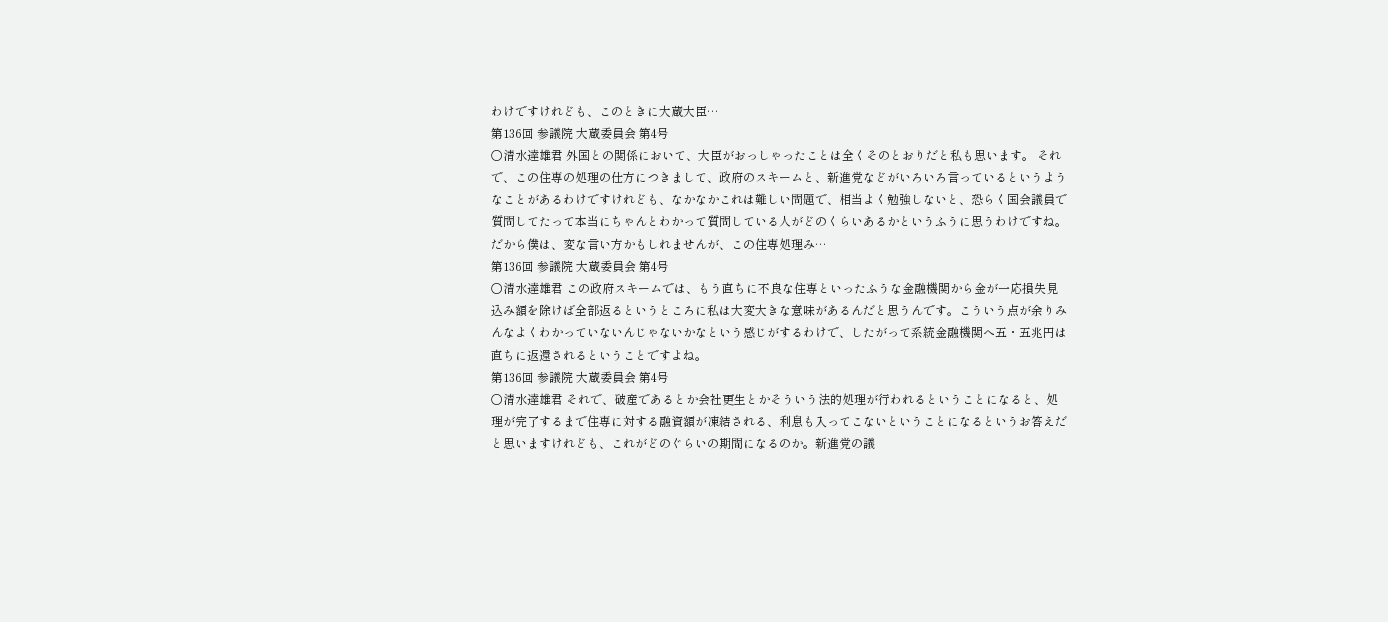わけですけれども、このときに大蔵大臣…
第136回 参議院 大蔵委員会 第4号
○清水達雄君 外国との関係において、大臣がおっしゃったことは全くそのとおりだと私も思います。 それで、この住専の処理の仕方につきまして、政府のスキームと、新進党などがいろいろ言っているというようなことがあるわけですけれども、なかなかこれは難しい問題で、相当よく勉強しないと、恐らく国会議員で質問してたって本当にちゃんとわかって質問している人がどのくらいあるかというふうに思うわけですね。だから僕は、変な言い方かもしれませんが、この住専処理み…
第136回 参議院 大蔵委員会 第4号
○清水達雄君 この政府スキームでは、もう直ちに不良な住専といったふうな金融機関から金が一応損失見込み額を除けば全部返るというところに私は大変大きな意味があるんだと思うんです。こういう点が余りみんなよくわかっていないんじゃないかなという感じがするわけで、したがって系統金融機関へ五・五兆円は直ちに返還されるということですよね。
第136回 参議院 大蔵委員会 第4号
○清水達雄君 それで、破産であるとか会社更生とかそういう法的処理が行われるということになると、処理が完了するまで住専に対する融資額が凍結される、利息も入ってこないということになるというお答えだと思いますけれども、これがどのぐらいの期間になるのか。新進党の議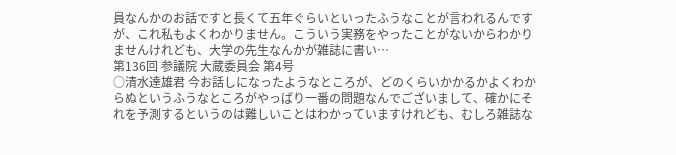員なんかのお話ですと長くて五年ぐらいといったふうなことが言われるんですが、これ私もよくわかりません。こういう実務をやったことがないからわかりませんけれども、大学の先生なんかが雑誌に書い…
第136回 参議院 大蔵委員会 第4号
○清水達雄君 今お話しになったようなところが、どのくらいかかるかよくわからぬというふうなところがやっぱり一番の問題なんでございまして、確かにそれを予測するというのは難しいことはわかっていますけれども、むしろ雑誌な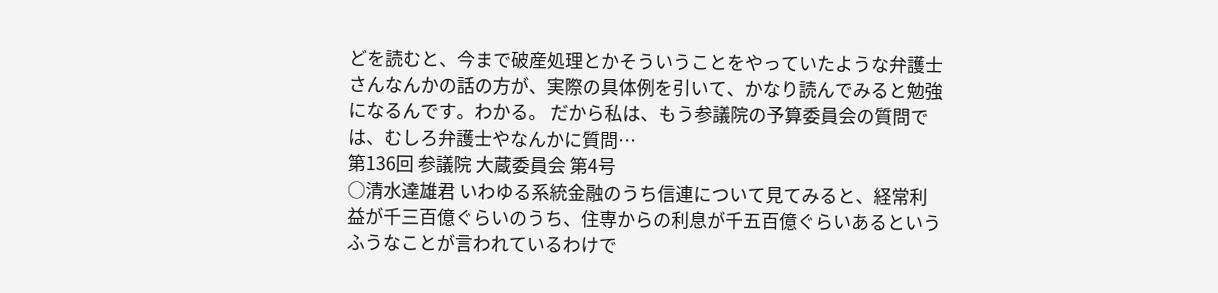どを読むと、今まで破産処理とかそういうことをやっていたような弁護士さんなんかの話の方が、実際の具体例を引いて、かなり読んでみると勉強になるんです。わかる。 だから私は、もう参議院の予算委員会の質問では、むしろ弁護士やなんかに質問…
第136回 参議院 大蔵委員会 第4号
○清水達雄君 いわゆる系統金融のうち信連について見てみると、経常利益が千三百億ぐらいのうち、住専からの利息が千五百億ぐらいあるというふうなことが言われているわけで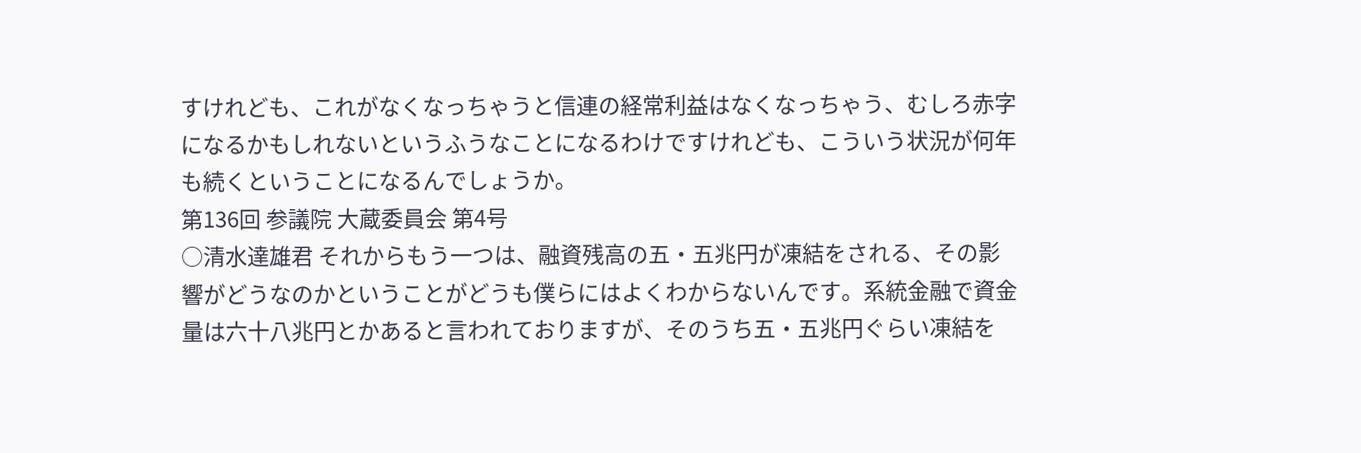すけれども、これがなくなっちゃうと信連の経常利益はなくなっちゃう、むしろ赤字になるかもしれないというふうなことになるわけですけれども、こういう状況が何年も続くということになるんでしょうか。
第136回 参議院 大蔵委員会 第4号
○清水達雄君 それからもう一つは、融資残高の五・五兆円が凍結をされる、その影響がどうなのかということがどうも僕らにはよくわからないんです。系統金融で資金量は六十八兆円とかあると言われておりますが、そのうち五・五兆円ぐらい凍結を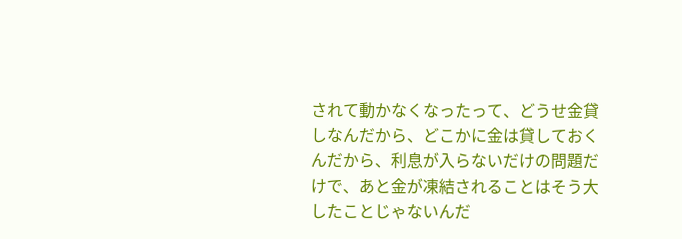されて動かなくなったって、どうせ金貸しなんだから、どこかに金は貸しておくんだから、利息が入らないだけの問題だけで、あと金が凍結されることはそう大したことじゃないんだ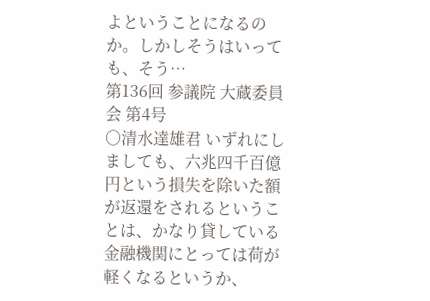よということになるのか。しかしそうはいっても、そう…
第136回 参議院 大蔵委員会 第4号
○清水達雄君 いずれにしましても、六兆四千百億円という損失を除いた額が返還をされるということは、かなり貸している金融機関にとっては荷が軽くなるというか、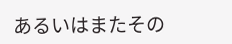あるいはまたその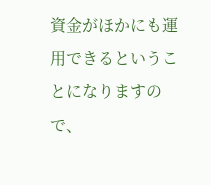資金がほかにも運用できるということになりますので、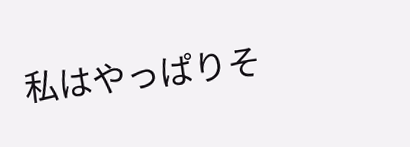私はやっぱりそ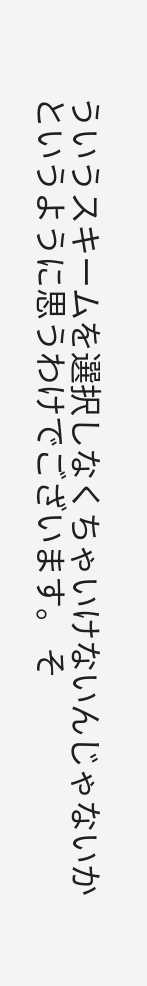ういうスキームを選択しなくちゃいけないんじゃないかというように思うわけでございます。 そ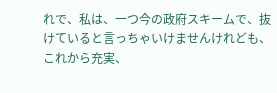れで、私は、一つ今の政府スキームで、抜けていると言っちゃいけませんけれども、これから充実、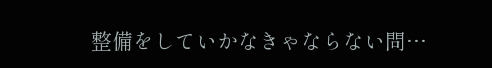整備をしていかなきゃならない問…